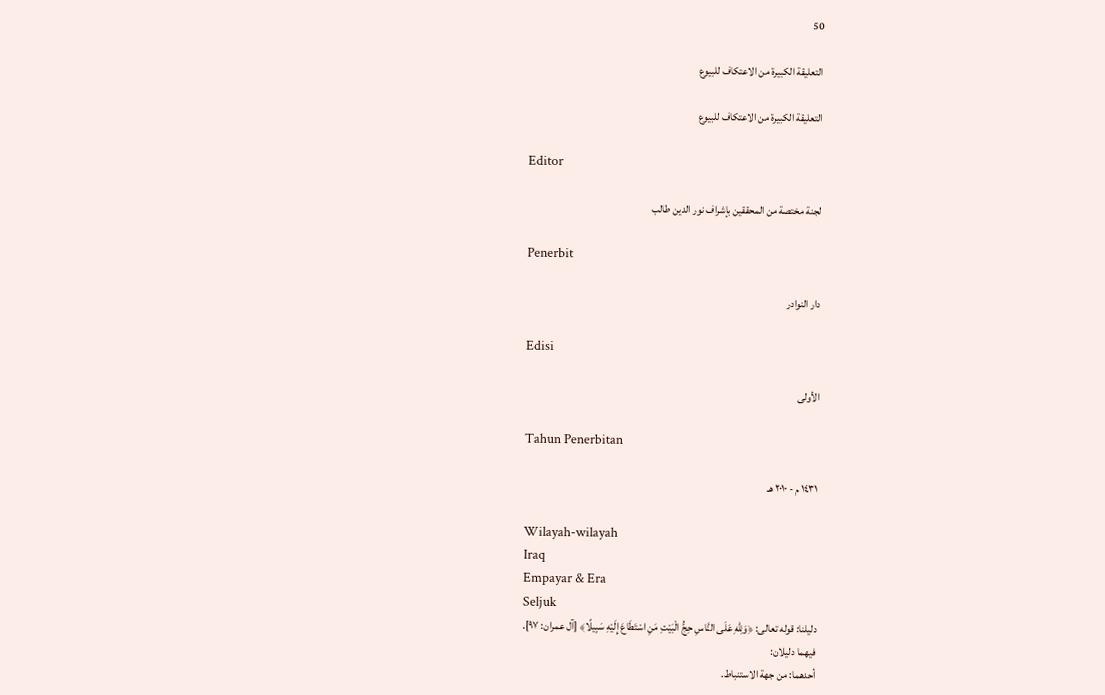50

التعليقة الكبيرة من الاعتكاف للبيوع

التعليقة الكبيرة من الاعتكاف للبيوع

Editor

لجنة مختصة من المحققين بإشراف نور الدين طالب

Penerbit

دار النوادر

Edisi

الأولى

Tahun Penerbitan

١٤٣١ م - ٢٠١٠ هـ

Wilayah-wilayah
Iraq
Empayar & Era
Seljuk
دليلنا: قوله تعالى: ﴿وَلِلّهِ عَلَى النَّاسِ حِجُّ الْبَيْتِ مَنِ اسْتَطَاعَ إِلَيْهِ سَبِيلًا﴾ [آل عمران: ٩٧].
فيهما دليلان:
أحدهما: من جهة الاستنباط.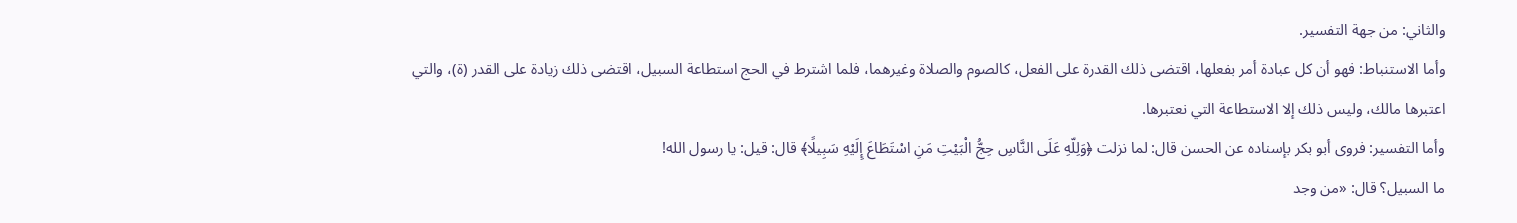والثاني: من جهة التفسير.
وأما الاستنباط: فهو أن كل عبادة أمر بفعلها، اقتضى ذلك القدرة على الفعل، كالصوم والصلاة وغيرهما، فلما اشترط في الحج استطاعة السبيل، اقتضى ذلك زيادة على القدر (ة)، والتي اعتبرها مالك، وليس ذلك إلا الاستطاعة التي نعتبرها.
وأما التفسير: فروى أبو بكر بإسناده عن الحسن قال: لما نزلت ﴿وَلِلّهِ عَلَى النَّاسِ حِجُّ الْبَيْتِ مَنِ اسْتَطَاعَ إِلَيْهِ سَبِيلًا﴾ قال: قيل: يا رسول الله!
ما السبيل؟ قال: «من وجد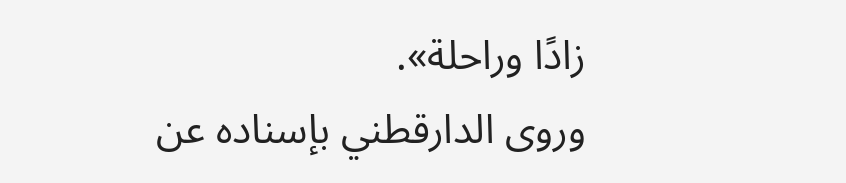زادًا وراحلة».
وروى الدارقطني بإسناده عن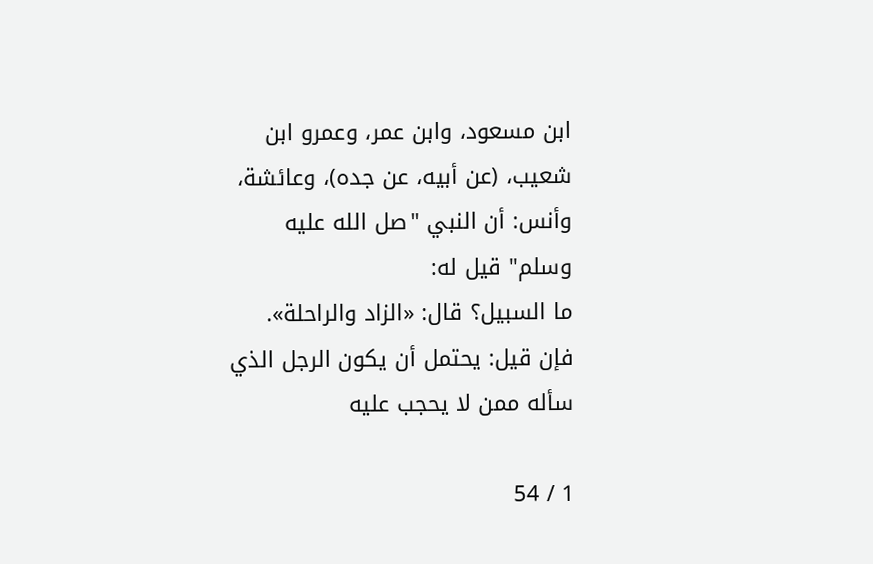ابن مسعود، وابن عمر، وعمرو ابن شعيب، (عن أبيه، عن جده)، وعائشة، وأنس: أن النبي "صل الله عليه وسلم" قيل له:
ما السبيل؟ قال: «الزاد والراحلة».
فإن قيل: يحتمل أن يكون الرجل الذي سأله ممن لا يحجب عليه

1 / 54